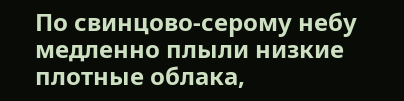По свинцово-серому небу медленно плыли низкие плотные облака,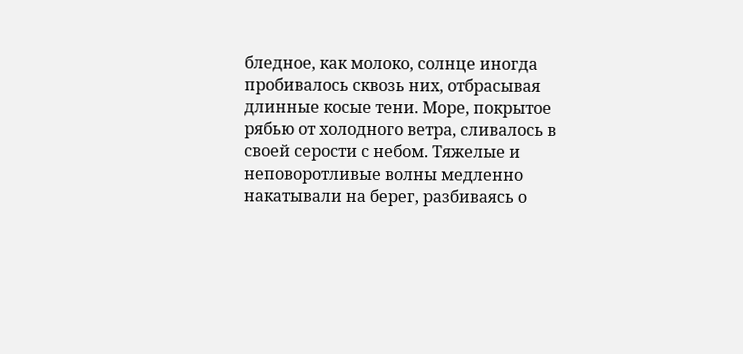бледное, как молоко, солнце иногда пробивалось сквозь них, отбрасывая длинные косые тени. Море, покрытое рябью от холодного ветра, сливалось в своей серости с небом. Тяжелые и неповоротливые волны медленно накатывали на берег, разбиваясь о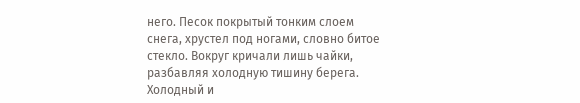него. Песок покрытый тонким слоем снега, хрустел под ногами, словно битое стекло. Вокруг кричали лишь чайки, разбавляя холодную тишину берега. Холодный и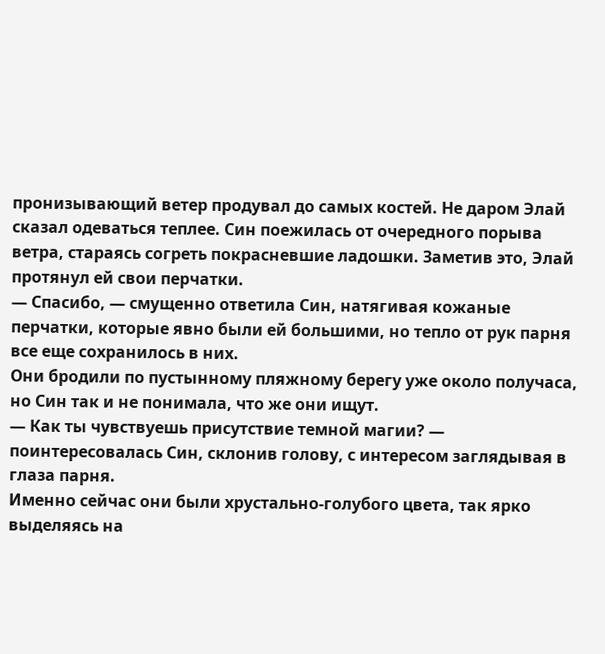пронизывающий ветер продувал до самых костей. Не даром Элай сказал одеваться теплее. Син поежилась от очередного порыва ветра, стараясь согреть покрасневшие ладошки. Заметив это, Элай протянул ей свои перчатки.
— Спасибо, — смущенно ответила Син, натягивая кожаные перчатки, которые явно были ей большими, но тепло от рук парня все еще сохранилось в них.
Они бродили по пустынному пляжному берегу уже около получаса, но Син так и не понимала, что же они ищут.
— Как ты чувствуешь присутствие темной магии? — поинтересовалась Син, склонив голову, с интересом заглядывая в глаза парня.
Именно сейчас они были хрустально-голубого цвета, так ярко выделяясь на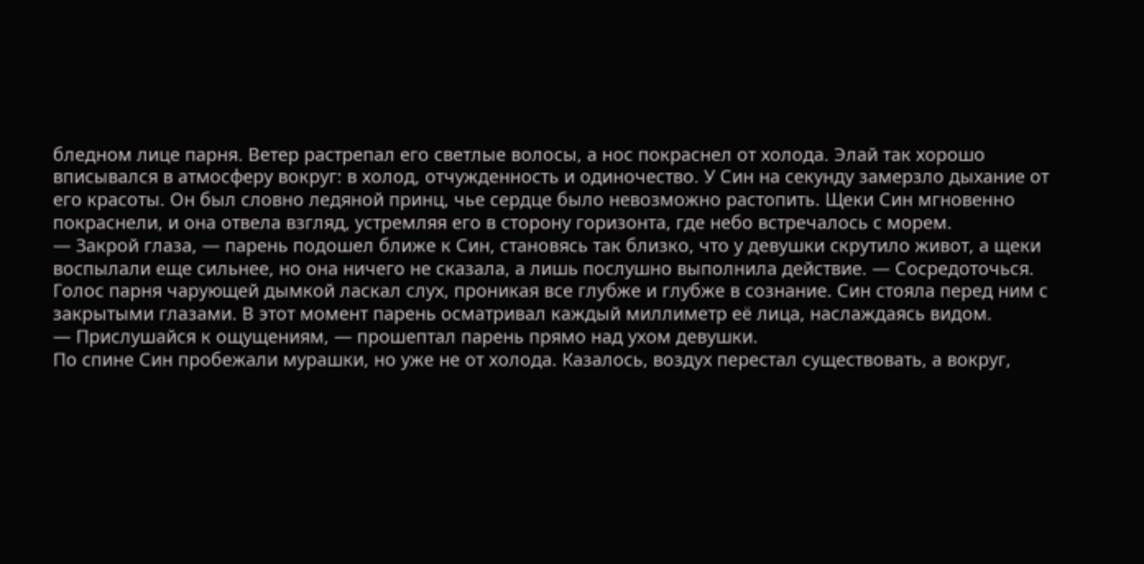бледном лице парня. Ветер растрепал его светлые волосы, а нос покраснел от холода. Элай так хорошо вписывался в атмосферу вокруг: в холод, отчужденность и одиночество. У Син на секунду замерзло дыхание от его красоты. Он был словно ледяной принц, чье сердце было невозможно растопить. Щеки Син мгновенно покраснели, и она отвела взгляд, устремляя его в сторону горизонта, где небо встречалось с морем.
— Закрой глаза, — парень подошел ближе к Син, становясь так близко, что у девушки скрутило живот, а щеки воспылали еще сильнее, но она ничего не сказала, а лишь послушно выполнила действие. — Сосредоточься.
Голос парня чарующей дымкой ласкал слух, проникая все глубже и глубже в сознание. Син стояла перед ним с закрытыми глазами. В этот момент парень осматривал каждый миллиметр её лица, наслаждаясь видом.
— Прислушайся к ощущениям, — прошептал парень прямо над ухом девушки.
По спине Син пробежали мурашки, но уже не от холода. Казалось, воздух перестал существовать, а вокруг,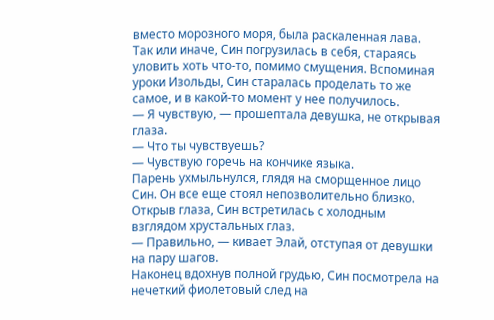вместо морозного моря, была раскаленная лава. Так или иначе, Син погрузилась в себя, стараясь уловить хоть что-то, помимо смущения. Вспоминая уроки Изольды, Син старалась проделать то же самое, и в какой-то момент у нее получилось.
— Я чувствую, — прошептала девушка, не открывая глаза.
— Что ты чувствуешь?
— Чувствую горечь на кончике языка.
Парень ухмыльнулся, глядя на сморщенное лицо Син. Он все еще стоял непозволительно близко. Открыв глаза, Син встретилась с холодным взглядом хрустальных глаз.
— Правильно, — кивает Элай, отступая от девушки на пару шагов.
Наконец вдохнув полной грудью, Син посмотрела на нечеткий фиолетовый след на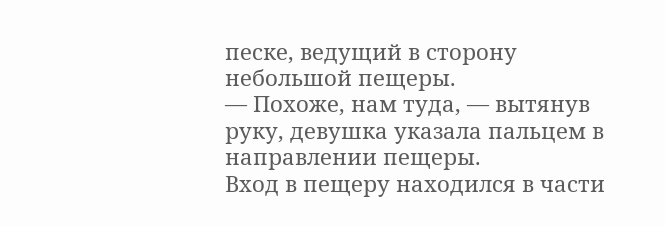песке, ведущий в сторону небольшой пещеры.
— Похоже, нам туда, — вытянув руку, девушка указала пальцем в направлении пещеры.
Вход в пещеру находился в части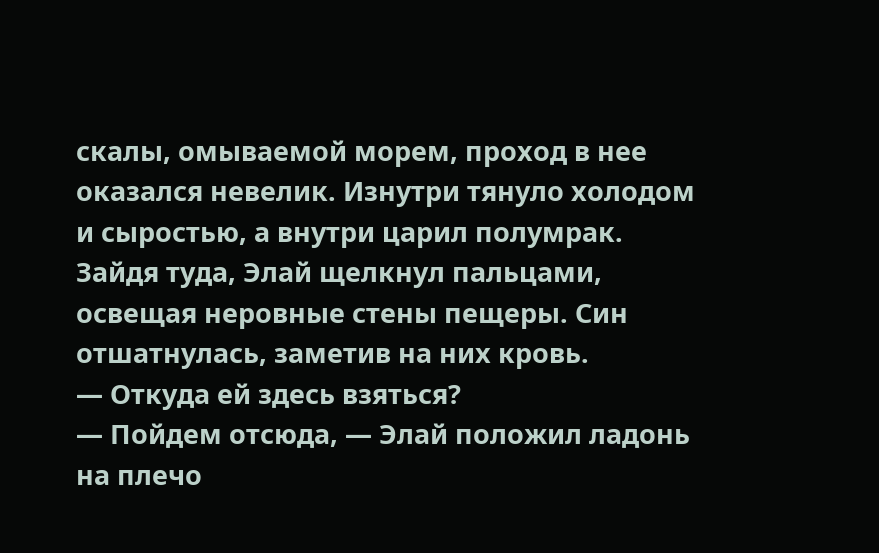скалы, омываемой морем, проход в нее оказался невелик. Изнутри тянуло холодом и сыростью, а внутри царил полумрак. Зайдя туда, Элай щелкнул пальцами, освещая неровные стены пещеры. Син отшатнулась, заметив на них кровь.
— Откуда ей здесь взяться?
— Пойдем отсюда, — Элай положил ладонь на плечо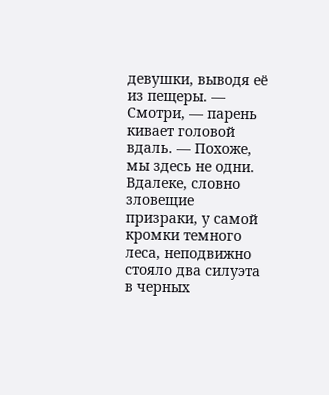девушки, выводя её из пещеры. — Смотри, — парень кивает головой вдаль. — Похоже, мы здесь не одни.
Вдалеке, словно зловещие призраки, у самой кромки темного леса, неподвижно стояло два силуэта в черных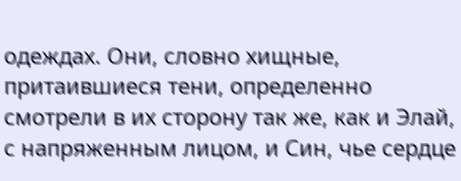одеждах. Они, словно хищные, притаившиеся тени, определенно смотрели в их сторону так же, как и Элай, с напряженным лицом, и Син, чье сердце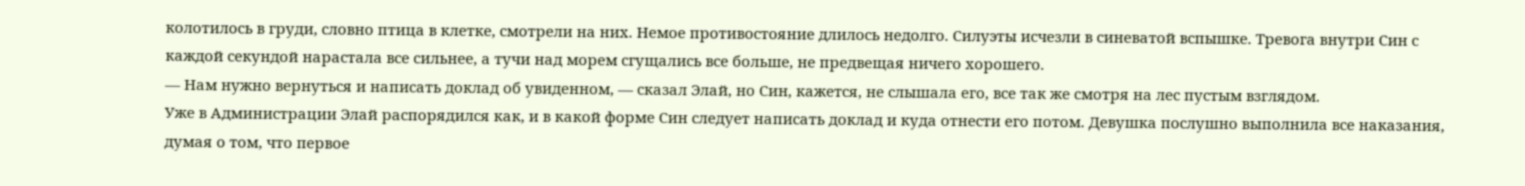колотилось в груди, словно птица в клетке, смотрели на них. Немое противостояние длилось недолго. Силуэты исчезли в синеватой вспышке. Тревога внутри Син с каждой секундой нарастала все сильнее, а тучи над морем сгущались все больше, не предвещая ничего хорошего.
— Нам нужно вернуться и написать доклад об увиденном, — сказал Элай, но Син, кажется, не слышала его, все так же смотря на лес пустым взглядом.
Уже в Администрации Элай распорядился как, и в какой форме Син следует написать доклад и куда отнести его потом. Девушка послушно выполнила все наказания, думая о том, что первое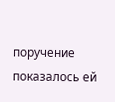поручение показалось ей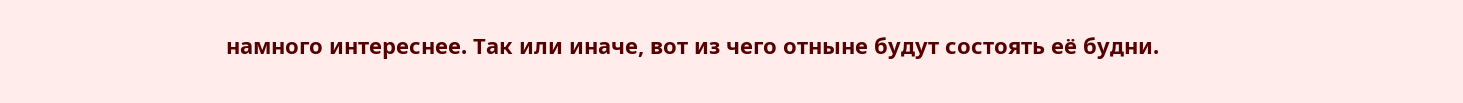намного интереснее. Так или иначе, вот из чего отныне будут состоять её будни.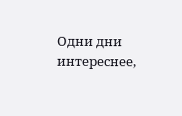Одни дни интереснее,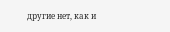другие нет, как и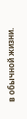в обычной жизни.